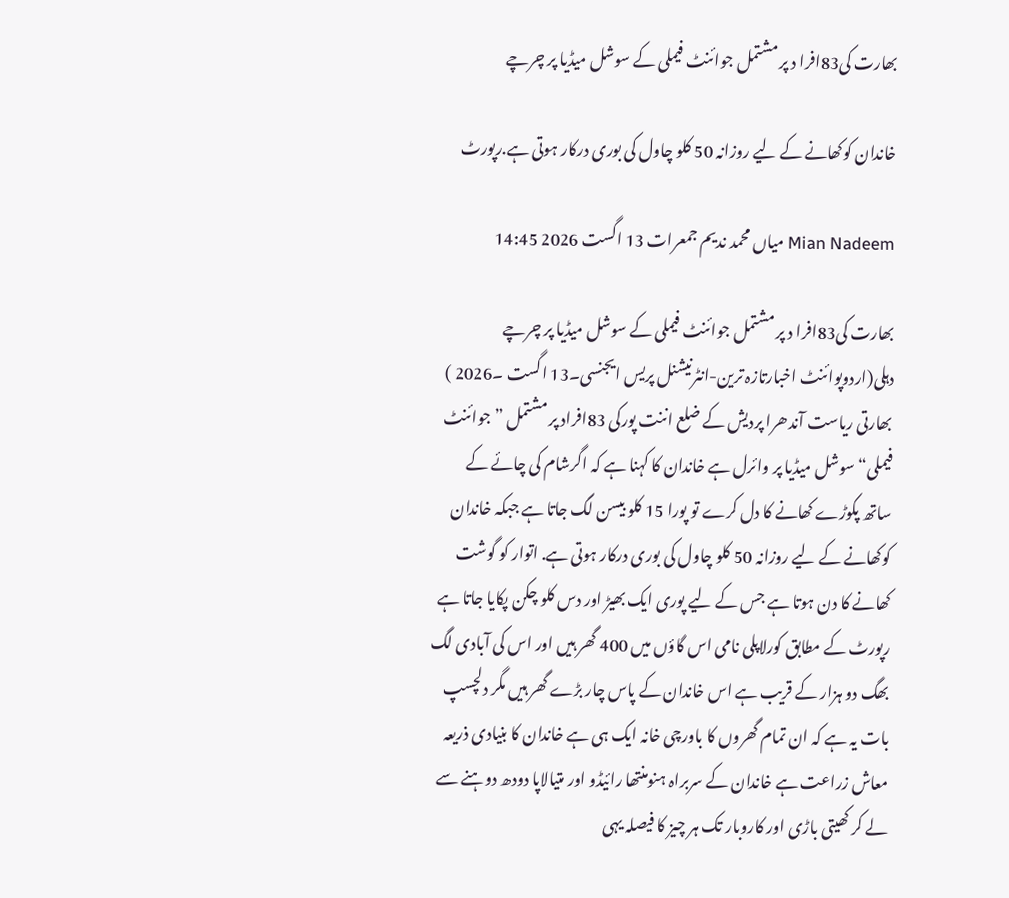بھارت کی83افرا د پر مشتمل جوائنٹ فیملی کے سوشل میڈیا پر چرچے

خاندان کوکھانے کے لیے روزانہ 50 کلو چاول کی بوری درکار ہوتی ہے.رپورٹ

Mian Nadeem میاں محمد ندیم جمعرات 13 اگست 2026 14:45

بھارت کی83افرا د پر مشتمل جوائنٹ فیملی کے سوشل میڈیا پر چرچے
دہلی(اردوپوائنٹ اخبارتازہ ترین-انٹرنیشنل پریس ایجنسی۔13 اگست ۔2026 ) بھارتی ریاست آندھرا پردیش کے ضلع اننت پورکی 83افراد پر مشتمل ”جوائنٹ فیملی“ سوشل میڈیا پر وائرل ہے خاندان کا کہنا ہے کہ اگرشام کی چائے کے ساتھ پکوڑے کھانے کا دل کرے تو پورا 15 کلو بیسن لگ جاتا ہے جبکہ خاندان کوکھانے کے لیے روزانہ 50 کلو چاول کی بوری درکار ہوتی ہے. اتوار کو گوشت کھانے کا دن ہوتا ہے جس کے لیے پوری ایک بھیڑ اور دس کلو چکن پکایا جاتا ہے رپورٹ کے مطابق کورلاپلی نامی اس گاؤں میں 400 گھر ہیں اور اس کی آبادی لگ بھگ دو ہزار کے قریب ہے اس خاندان کے پاس چار بڑے گھر ہیں مگر دلچسپ بات یہ ہے کہ ان تمام گھروں کا باورچی خانہ ایک ہی ہے خاندان کا بنیادی ذریعہ معاش زراعت ہے خاندان کے سربراہ ہنومنتھا رائیڈو اور متیالاپا دودھ دوہنے سے لے کر کھیتی باڑی اور کاروبار تک ہر چیز کا فیصلہ یہی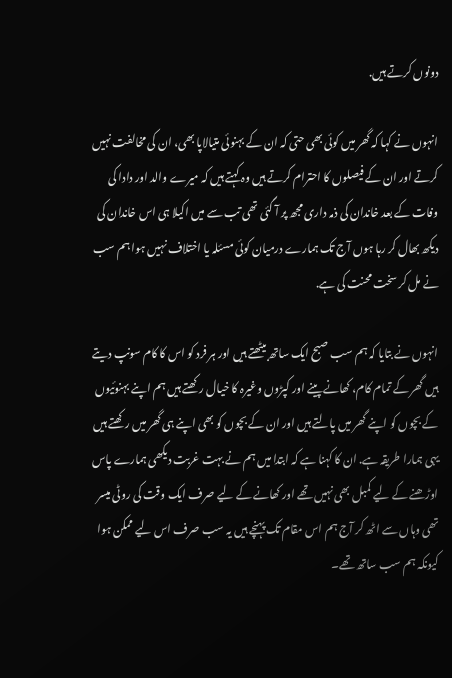دونوں کرتے ہیں.

انہوں نے کہا کہ گھر میں کوئی بھی حتی کہ ان کے بہنوئی متیالاپا بھی، ان کی مخالفت نہیں کرتے اور ان کے فیصلوں کا احترام کرتے ہیں وہ کہتے ہیں کہ میرے والد اور دادا کی وفات کے بعد خاندان کی ذمہ داری مجھ پر آ گئی تھی تب سے میں اکیلا ہی اس خاندان کی دیکھ بھال کر رہا ہوں آج تک ہمارے درمیان کوئی مسئلہ یا اختلاف نہیں ہوا ہم سب نے مل کر سخت محنت کی ہے.

انہوں نے بتایا کہ ہم سب صبح ایک ساتھ بیٹھتے ہیں اور ہر فرد کو اس کا کام سونپ دیتے ہیں گھر کے تمام کام، کھانے پینے اور کپڑوں وغیرہ کا خیال رکھتے ہیں ہم اپنے بہنوئیوں کے بچوں کو اپنے گھر میں پالتے ہیں اور ان کے بچوں کو بھی اپنے ہی گھر میں رکھتے ہیں یہی ہمارا طریقہ ہے. ان کا کہنا ہے کہ ابتدا میں ہم نے بہت غربت دیکھی ہمارے پاس اوڑھنے کے لیے کمبل بھی نہیں تھے اور کھانے کے لیے صرف ایک وقت کی روٹی میسر تھی وہاں سے اٹھ کر آج ہم اس مقام تک پہنچے ہیں یہ سب صرف اس لیے ممکن ہوا کیونکہ ہم سب ساتھ تھے۔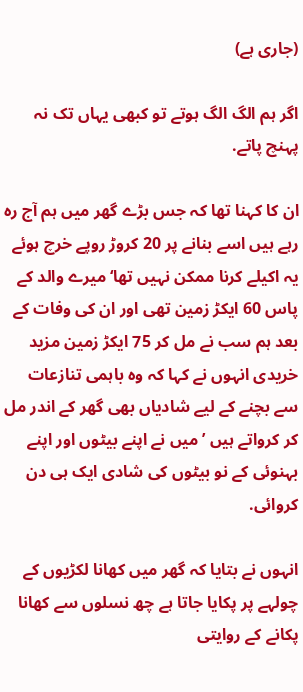(جاری ہے)

اگر ہم الگ الگ ہوتے تو کبھی یہاں تک نہ پہنچ پاتے.

ان کا کہنا تھا کہ جس بڑے گھر میں ہم آج رہ رہے ہیں اسے بنانے پر 20 کروڑ روپے خرچ ہوئے یہ اکیلے کرنا ممکن نہیں تھا‘ میرے والد کے پاس 60 ایکڑ زمین تھی اور ان کی وفات کے بعد ہم سب نے مل کر 75 ایکڑ زمین مزید خریدی انہوں نے کہا کہ وہ باہمی تنازعات سے بچنے کے لیے شادیاں بھی گھر کے اندر مل کر کرواتے ہیں ’میں نے اپنے بیٹوں اور اپنے بہنوئی کے نو بیٹوں کی شادی ایک ہی دن کروائی.

انہوں نے بتایا کہ گھر میں کھانا لکڑیوں کے چولہے پر پکایا جاتا ہے چھ نسلوں سے کھانا پکانے کے روایتی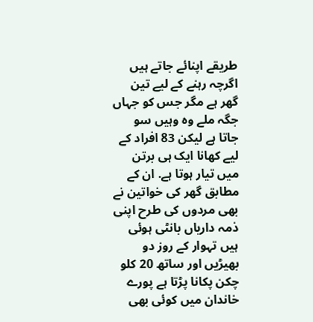طریقے اپنائے جاتے ہیں اگرچہ رہنے کے لیے تین گھر ہے مگر جس کو جہاں جگہ ملے وہ وہیں سو جاتا ہے لیکن 83 افراد کے لیے کھانا ایک ہی برتن میں تیار ہوتا ہے. ان کے مطابق گھر کی خواتین نے بھی مردوں کی طرح اپنی ذمہ داریاں بانٹی ہوئی ہیں تہوار کے روز دو بھیڑیں اور ساتھ 20 کلو چکن پکانا پڑتا ہے پورے خاندان میں کوئی بھی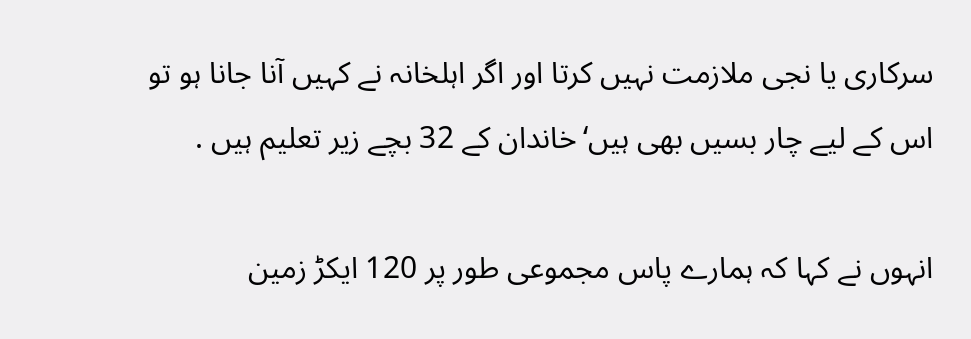سرکاری یا نجی ملازمت نہیں کرتا اور اگر اہلخانہ نے کہیں آنا جانا ہو تو اس کے لیے چار بسیں بھی ہیں‘خاندان کے 32 بچے زیر تعلیم ہیں .

انہوں نے کہا کہ ہمارے پاس مجموعی طور پر 120 ایکڑ زمین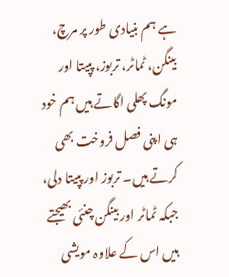ہے ہم بنیادی طور پر مرچ، بینگن، ٹماٹر، تربوز، پپیتا اور مونگ پھلی اگاتے ہیں ہم خود ہی اپنی فصل فروخت بھی کرتے ہیں۔ تربوز اور پپیتا دلی، جبکہ ٹماٹر اور بینگن چنئی بھیجتے ہیں اس کے علاوہ مویشی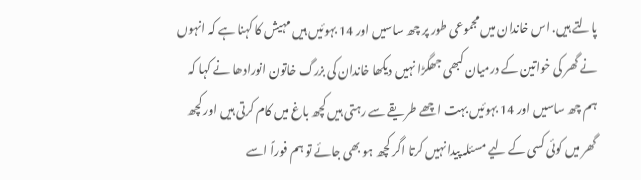پالتے ہیں. اس خاندان میں مجموعی طور پر چھ ساسیں اور 14 بہوئیں ہیں مہیش کا کہنا ہے کہ انہوں نے گھر کی خواتین کے درمیان کبھی جھگڑا نہیں دیکھا خاندان کی بزرگ خاتون انورادھا نے کہا کہ ہم چھ ساسیں اور 14 بہوئیں بہت اچھے طریقے سے رہتی ہیں کچھ باغ میں کام کرتی ہیں اور کچھ گھر میں کوئی کسی کے لیے مسئلہ پیدا نہیں کرتا اگر کچھ ہو بھی جائے تو ہم فوراً اسے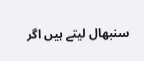سنبھال لیتے ہیں اگر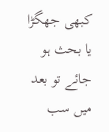کبھی جھگڑا یا بحث ہو جائے تو بعد میں سب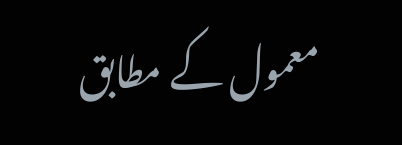معمول کے مطابق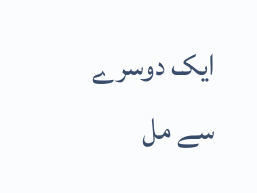ایک دوسرے سے مل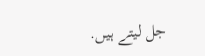جل لیتے ہیں.